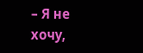– Я не хочу,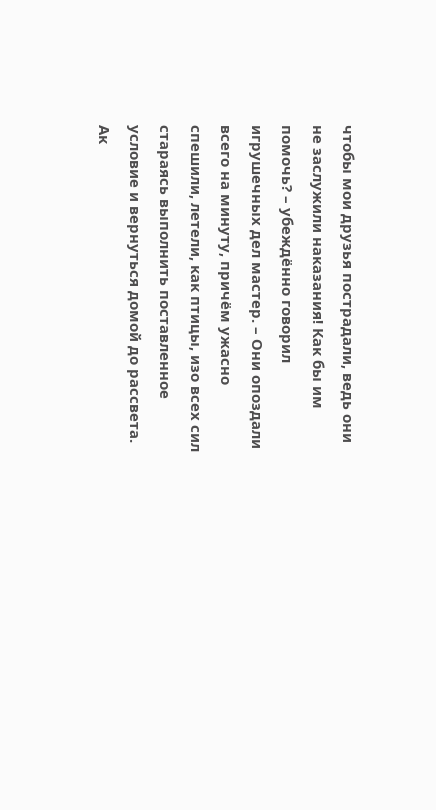чтобы мои друзья пострадали, ведь они не заслужили наказания! Как бы им помочь? – убеждённо говорил игрушечных дел мастер. – Они опоздали всего на минуту, причём ужасно спешили, летели, как птицы, изо всех сил стараясь выполнить поставленное условие и вернуться домой до рассвета.
Ак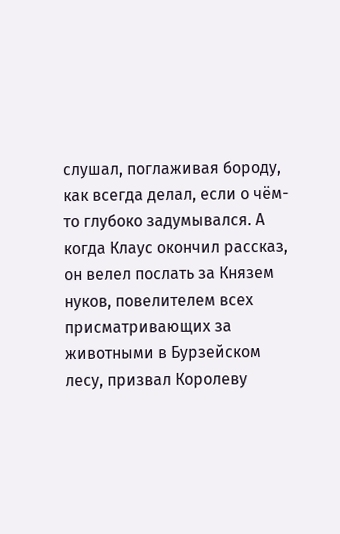слушал, поглаживая бороду, как всегда делал, если о чём-то глубоко задумывался. А когда Клаус окончил рассказ, он велел послать за Князем нуков, повелителем всех присматривающих за животными в Бурзейском лесу, призвал Королеву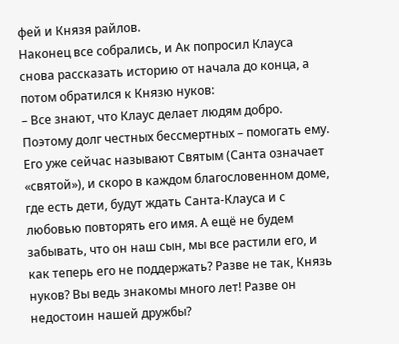фей и Князя райлов.
Наконец все собрались, и Ак попросил Клауса снова рассказать историю от начала до конца, а потом обратился к Князю нуков:
– Все знают, что Клаус делает людям добро. Поэтому долг честных бессмертных – помогать ему. Его уже сейчас называют Святым (Санта означает «святой»), и скоро в каждом благословенном доме, где есть дети, будут ждать Санта-Клауса и с любовью повторять его имя. А ещё не будем забывать, что он наш сын, мы все растили его, и как теперь его не поддержать? Разве не так, Князь нуков? Вы ведь знакомы много лет! Разве он недостоин нашей дружбы?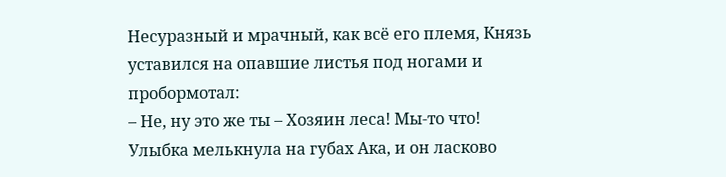Несуразный и мрачный, как всё его племя, Князь уставился на опавшие листья под ногами и пробормотал:
– Не, ну это же ты – Хозяин леса! Мы-то что!
Улыбка мелькнула на губах Ака, и он ласково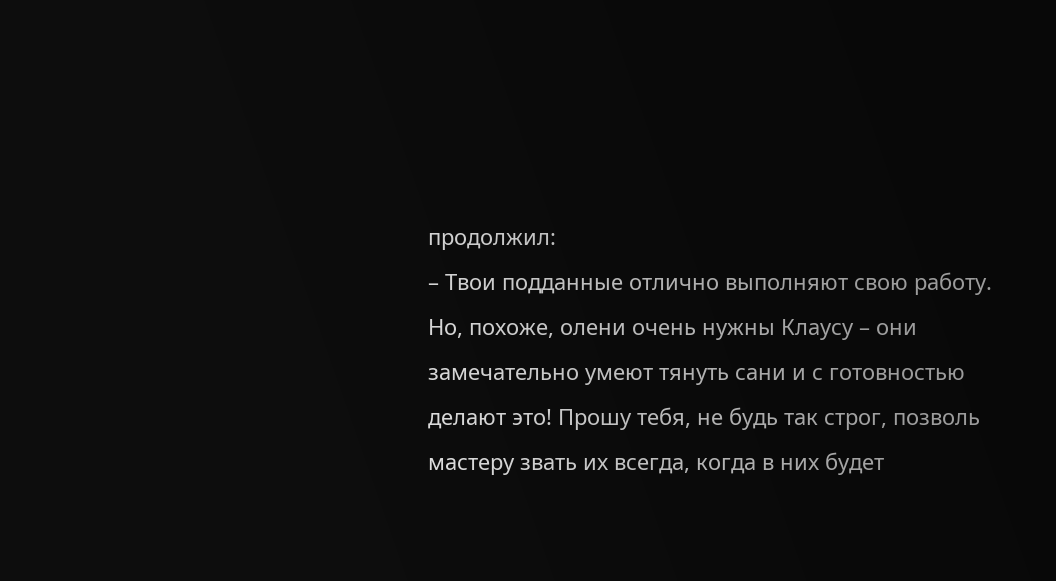продолжил:
– Твои подданные отлично выполняют свою работу. Но, похоже, олени очень нужны Клаусу – они замечательно умеют тянуть сани и с готовностью делают это! Прошу тебя, не будь так строг, позволь мастеру звать их всегда, когда в них будет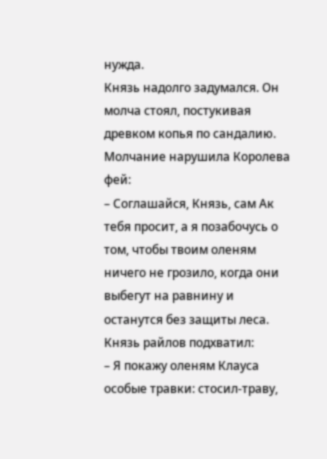нужда.
Князь надолго задумался. Он молча стоял, постукивая древком копья по сандалию.
Молчание нарушила Королева фей:
– Соглашайся, Князь, сам Ак тебя просит, а я позабочусь о том, чтобы твоим оленям ничего не грозило, когда они выбегут на равнину и останутся без защиты леса.
Князь райлов подхватил:
– Я покажу оленям Клауса особые травки: стосил-траву,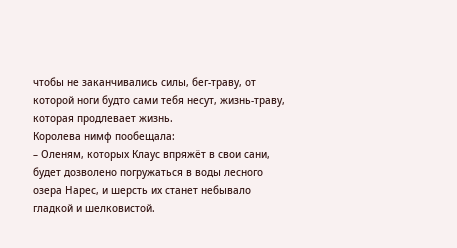чтобы не заканчивались силы, бег-траву, от которой ноги будто сами тебя несут, жизнь-траву, которая продлевает жизнь.
Королева нимф пообещала:
– Оленям, которых Клаус впряжёт в свои сани, будет дозволено погружаться в воды лесного озера Нарес, и шерсть их станет небывало гладкой и шелковистой.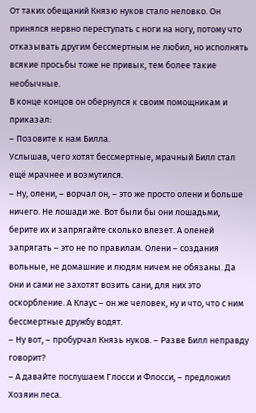От таких обещаний Князю нуков стало неловко. Он принялся нервно переступать с ноги на ногу, потому что отказывать другим бессмертным не любил, но исполнять всякие просьбы тоже не привык, тем более такие необычные.
В конце концов он обернулся к своим помощникам и приказал:
– Позовите к нам Билла.
Услышав, чего хотят бессмертные, мрачный Билл стал ещё мрачнее и возмутился.
– Ну, олени, – ворчал он, – это же просто олени и больше ничего. Не лошади же. Вот были бы они лошадьми, берите их и запрягайте сколько влезет. А оленей запрягать – это не по правилам. Олени – создания вольные, не домашние и людям ничем не обязаны. Да они и сами не захотят возить сани, для них это оскорбление. А Клаус – он же человек, ну и что, что с ним бессмертные дружбу водят.
– Ну вот, – пробурчал Князь нуков. – Разве Билл неправду говорит?
– А давайте послушаем Глосси и Флосси, – предложил Хозяин леса.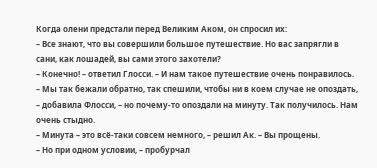Когда олени предстали перед Великим Аком, он спросил их:
– Все знают, что вы совершили большое путешествие. Но вас запрягли в сани, как лошадей, вы сами этого захотели?
– Конечно! – ответил Глосси. – И нам такое путешествие очень понравилось.
– Мы так бежали обратно, так спешили, чтобы ни в коем случае не опоздать, – добавила Флосси, – но почему-то опоздали на минуту. Так получилось. Нам очень стыдно.
– Минута – это всё-таки совсем немного, – решил Ак. – Вы прощены.
– Но при одном условии, – пробурчал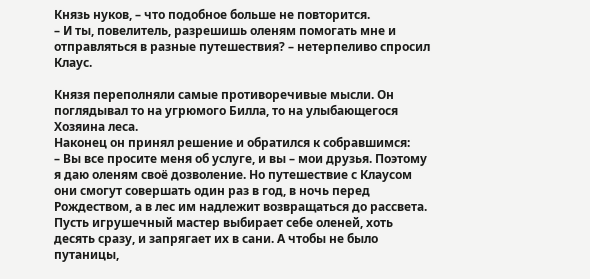Князь нуков, – что подобное больше не повторится.
– И ты, повелитель, разрешишь оленям помогать мне и отправляться в разные путешествия? – нетерпеливо спросил Клаус.

Князя переполняли самые противоречивые мысли. Он поглядывал то на угрюмого Билла, то на улыбающегося Хозяина леса.
Наконец он принял решение и обратился к собравшимся:
– Вы все просите меня об услуге, и вы – мои друзья. Поэтому я даю оленям своё дозволение. Но путешествие с Клаусом они смогут совершать один раз в год, в ночь перед Рождеством, а в лес им надлежит возвращаться до рассвета. Пусть игрушечный мастер выбирает себе оленей, хоть десять сразу, и запрягает их в сани. А чтобы не было путаницы,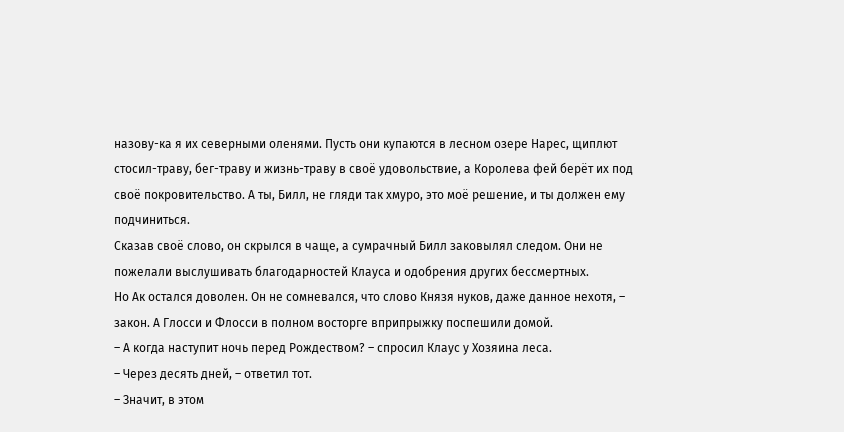назову-ка я их северными оленями. Пусть они купаются в лесном озере Нарес, щиплют стосил-траву, бег-траву и жизнь-траву в своё удовольствие, а Королева фей берёт их под своё покровительство. А ты, Билл, не гляди так хмуро, это моё решение, и ты должен ему подчиниться.
Сказав своё слово, он скрылся в чаще, а сумрачный Билл заковылял следом. Они не пожелали выслушивать благодарностей Клауса и одобрения других бессмертных.
Но Ак остался доволен. Он не сомневался, что слово Князя нуков, даже данное нехотя, – закон. А Глосси и Флосси в полном восторге вприпрыжку поспешили домой.
– А когда наступит ночь перед Рождеством? – спросил Клаус у Хозяина леса.
– Через десять дней, – ответил тот.
– Значит, в этом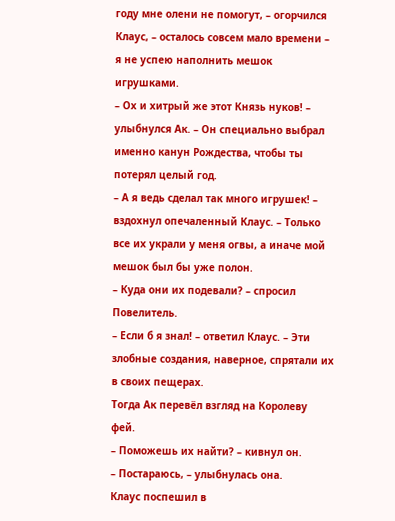году мне олени не помогут, – огорчился Клаус, – осталось совсем мало времени – я не успею наполнить мешок игрушками.
– Ох и хитрый же этот Князь нуков! – улыбнулся Ак. – Он специально выбрал именно канун Рождества, чтобы ты потерял целый год.
– А я ведь сделал так много игрушек! – вздохнул опечаленный Клаус. – Только все их украли у меня огвы, а иначе мой мешок был бы уже полон.
– Куда они их подевали? – спросил Повелитель.
– Если б я знал! – ответил Клаус. – Эти злобные создания, наверное, спрятали их в своих пещерах.
Тогда Ак перевёл взгляд на Королеву фей.
– Поможешь их найти? – кивнул он.
– Постараюсь, – улыбнулась она.
Клаус поспешил в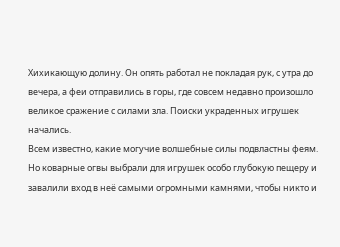Хихикающую долину. Он опять работал не покладая рук, с утра до вечера, а феи отправились в горы, где совсем недавно произошло великое сражение с силами зла. Поиски украденных игрушек начались.
Всем известно, какие могучие волшебные силы подвластны феям. Но коварные огвы выбрали для игрушек особо глубокую пещеру и завалили вход в неё самыми огромными камнями, чтобы никто и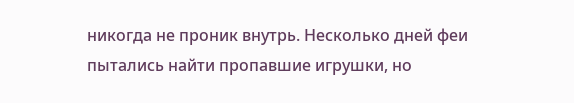никогда не проник внутрь. Несколько дней феи пытались найти пропавшие игрушки, но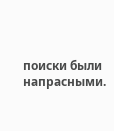поиски были напрасными.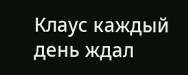Клаус каждый день ждал